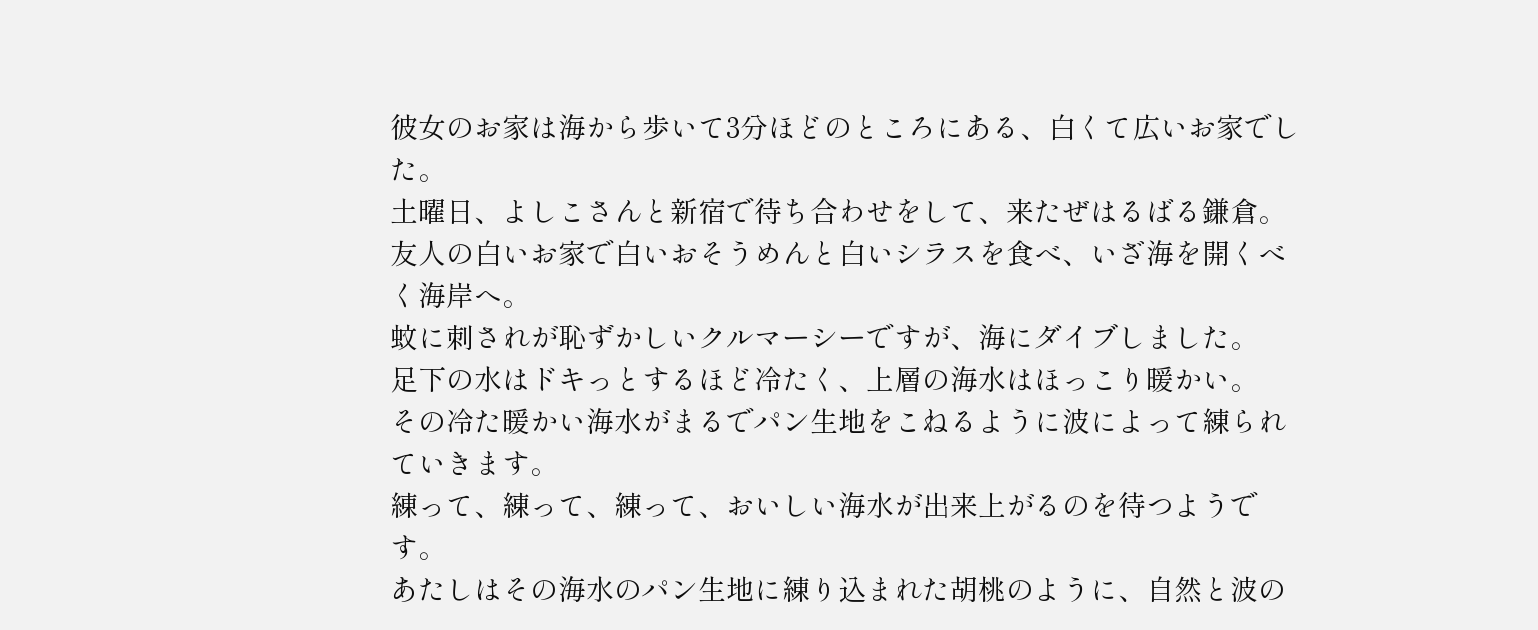彼女のお家は海から歩いて3分ほどのところにある、白くて広いお家でした。
土曜日、よしこさんと新宿で待ち合わせをして、来たぜはるばる鎌倉。
友人の白いお家で白いおそうめんと白いシラスを食べ、いざ海を開くべく海岸へ。
蚊に刺されが恥ずかしいクルマーシーですが、海にダイブしました。
足下の水はドキっとするほど冷たく、上層の海水はほっこり暖かい。
その冷た暖かい海水がまるでパン生地をこねるように波によって練られていきます。
練って、練って、練って、おいしい海水が出来上がるのを待つようです。
あたしはその海水のパン生地に練り込まれた胡桃のように、自然と波の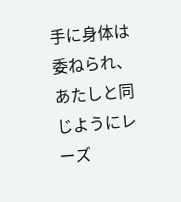手に身体は委ねられ、あたしと同じようにレーズ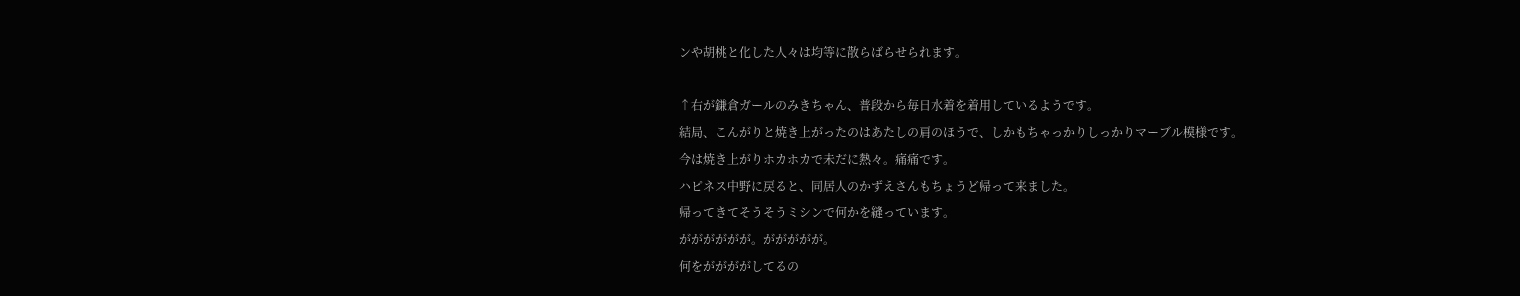ンや胡桃と化した人々は均等に散らばらせられます。

↑右が鎌倉ガールのみきちゃん、普段から毎日水着を着用しているようです。
結局、こんがりと焼き上がったのはあたしの肩のほうで、しかもちゃっかりしっかりマーブル模様です。
今は焼き上がりホカホカで未だに熱々。痛痛です。
ハピネス中野に戻ると、同居人のかずえさんもちょうど帰って来ました。
帰ってきてそうそうミシンで何かを縫っています。
がががががが。ががががが。
何をががががしてるの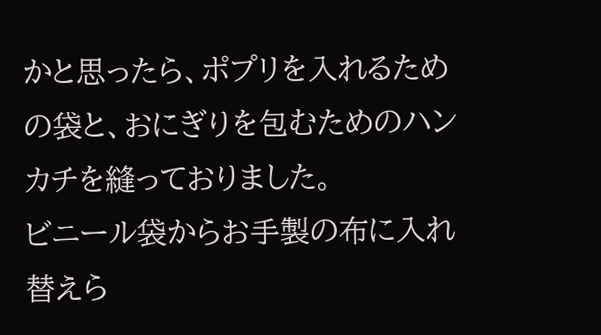かと思ったら、ポプリを入れるための袋と、おにぎりを包むためのハンカチを縫っておりました。
ビニール袋からお手製の布に入れ替えら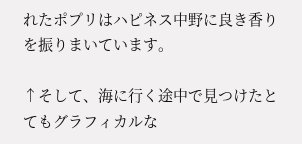れたポプリはハピネス中野に良き香りを振りまいています。

↑そして、海に行く途中で見つけたとてもグラフィカルな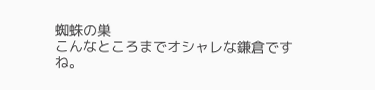蜘蛛の巣
こんなところまでオシャレな鎌倉ですね。